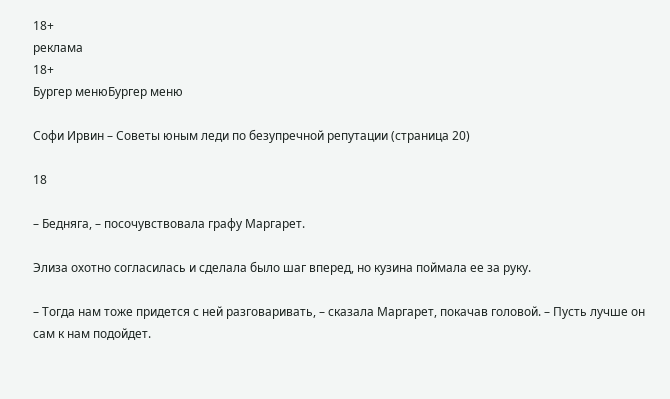18+
реклама
18+
Бургер менюБургер меню

Софи Ирвин – Советы юным леди по безупречной репутации (страница 20)

18

– Бедняга, – посочувствовала графу Маргарет.

Элиза охотно согласилась и сделала было шаг вперед, но кузина поймала ее за руку.

– Тогда нам тоже придется с ней разговаривать, – сказала Маргарет, покачав головой. – Пусть лучше он сам к нам подойдет.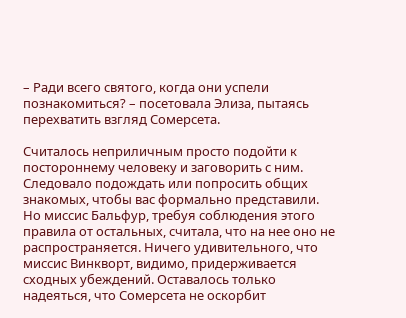– Ради всего святого, когда они успели познакомиться? – посетовала Элиза, пытаясь перехватить взгляд Сомерсета.

Считалось неприличным просто подойти к постороннему человеку и заговорить с ним. Следовало подождать или попросить общих знакомых, чтобы вас формально представили. Но миссис Бальфур, требуя соблюдения этого правила от остальных, считала, что на нее оно не распространяется. Ничего удивительного, что миссис Винкворт, видимо, придерживается сходных убеждений. Оставалось только надеяться, что Сомерсета не оскорбит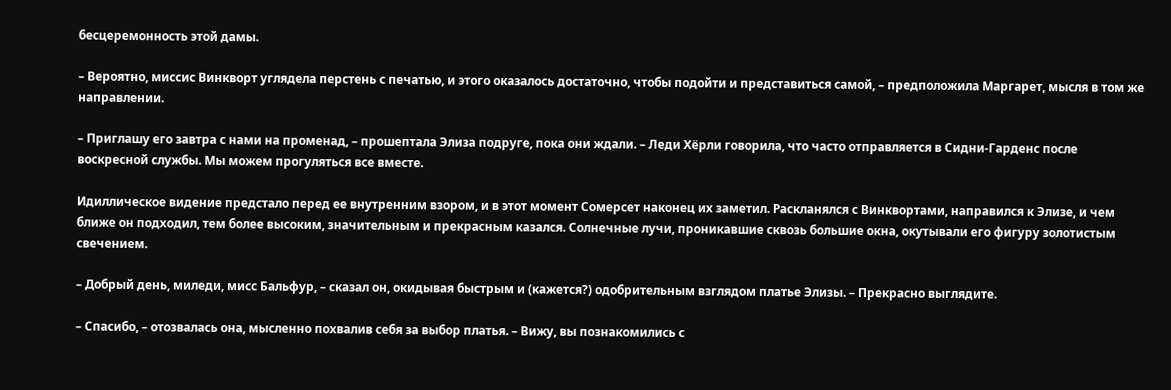бесцеремонность этой дамы.

– Вероятно, миссис Винкворт углядела перстень с печатью, и этого оказалось достаточно, чтобы подойти и представиться самой, – предположила Маргарет, мысля в том же направлении.

– Приглашу его завтра с нами на променад, – прошептала Элиза подруге, пока они ждали. – Леди Хёрли говорила, что часто отправляется в Сидни-Гарденс после воскресной службы. Мы можем прогуляться все вместе.

Идиллическое видение предстало перед ее внутренним взором, и в этот момент Сомерсет наконец их заметил. Раскланялся с Винквортами, направился к Элизе, и чем ближе он подходил, тем более высоким, значительным и прекрасным казался. Солнечные лучи, проникавшие сквозь большие окна, окутывали его фигуру золотистым свечением.

– Добрый день, миледи, мисс Бальфур, – сказал он, окидывая быстрым и (кажется?) одобрительным взглядом платье Элизы. – Прекрасно выглядите.

– Спасибо, – отозвалась она, мысленно похвалив себя за выбор платья. – Вижу, вы познакомились с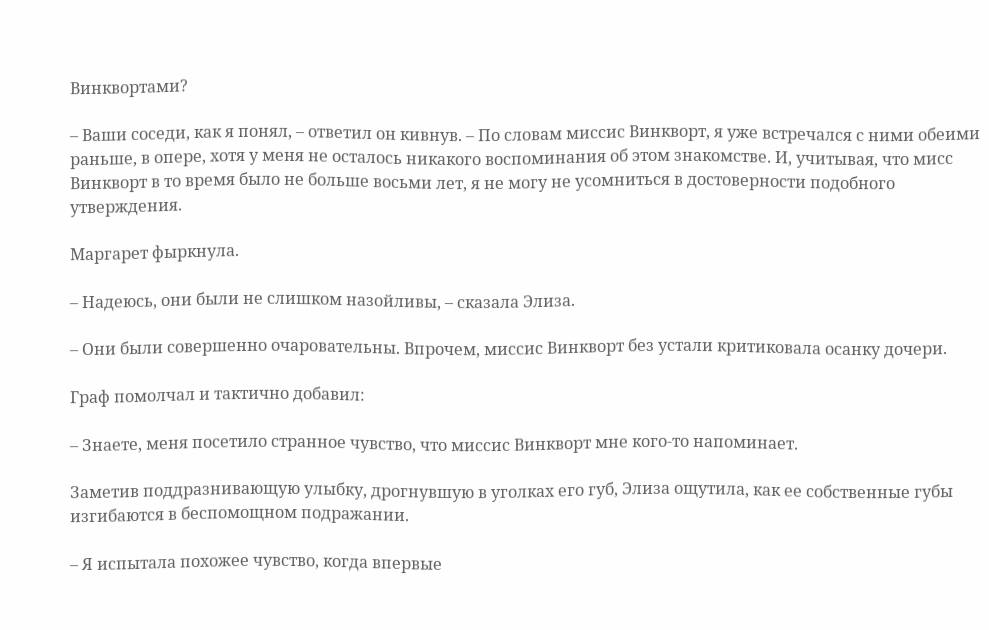Винквортами?

– Ваши соседи, как я понял, – ответил он кивнув. – По словам миссис Винкворт, я уже встречался с ними обеими раньше, в опере, хотя у меня не осталось никакого воспоминания об этом знакомстве. И, учитывая, что мисс Винкворт в то время было не больше восьми лет, я не могу не усомниться в достоверности подобного утверждения.

Маргарет фыркнула.

– Надеюсь, они были не слишком назойливы, – сказала Элиза.

– Они были совершенно очаровательны. Впрочем, миссис Винкворт без устали критиковала осанку дочери.

Граф помолчал и тактично добавил:

– Знаете, меня посетило странное чувство, что миссис Винкворт мне кого-то напоминает.

Заметив поддразнивающую улыбку, дрогнувшую в уголках его губ, Элиза ощутила, как ее собственные губы изгибаются в беспомощном подражании.

– Я испытала похожее чувство, когда впервые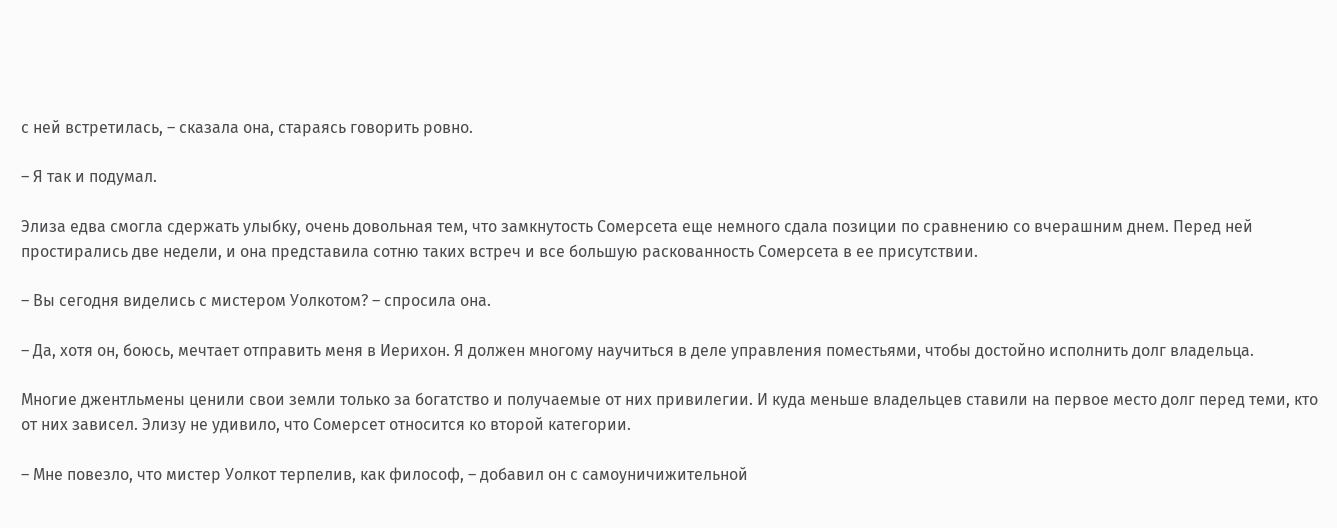с ней встретилась, – сказала она, стараясь говорить ровно.

– Я так и подумал.

Элиза едва смогла сдержать улыбку, очень довольная тем, что замкнутость Сомерсета еще немного сдала позиции по сравнению со вчерашним днем. Перед ней простирались две недели, и она представила сотню таких встреч и все большую раскованность Сомерсета в ее присутствии.

– Вы сегодня виделись с мистером Уолкотом? – спросила она.

– Да, хотя он, боюсь, мечтает отправить меня в Иерихон. Я должен многому научиться в деле управления поместьями, чтобы достойно исполнить долг владельца.

Многие джентльмены ценили свои земли только за богатство и получаемые от них привилегии. И куда меньше владельцев ставили на первое место долг перед теми, кто от них зависел. Элизу не удивило, что Сомерсет относится ко второй категории.

– Мне повезло, что мистер Уолкот терпелив, как философ, – добавил он с самоуничижительной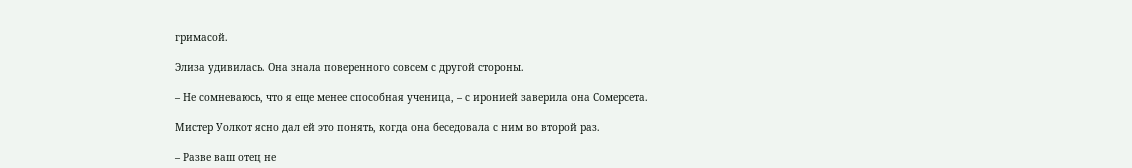гримасой.

Элиза удивилась. Она знала поверенного совсем с другой стороны.

– Не сомневаюсь, что я еще менее способная ученица, – с иронией заверила она Сомерсета.

Мистер Уолкот ясно дал ей это понять, когда она беседовала с ним во второй раз.

– Разве ваш отец не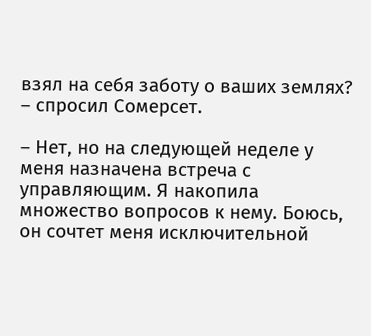взял на себя заботу о ваших землях? – спросил Сомерсет.

– Нет, но на следующей неделе у меня назначена встреча с управляющим. Я накопила множество вопросов к нему. Боюсь, он сочтет меня исключительной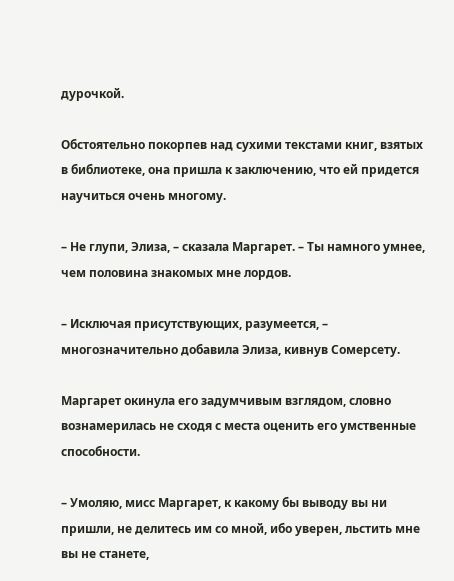дурочкой.

Обстоятельно покорпев над сухими текстами книг, взятых в библиотеке, она пришла к заключению, что ей придется научиться очень многому.

– Не глупи, Элиза, – сказала Маргарет. – Ты намного умнее, чем половина знакомых мне лордов.

– Исключая присутствующих, разумеется, – многозначительно добавила Элиза, кивнув Сомерсету.

Маргарет окинула его задумчивым взглядом, словно вознамерилась не сходя с места оценить его умственные способности.

– Умоляю, мисс Маргарет, к какому бы выводу вы ни пришли, не делитесь им со мной, ибо уверен, льстить мне вы не станете,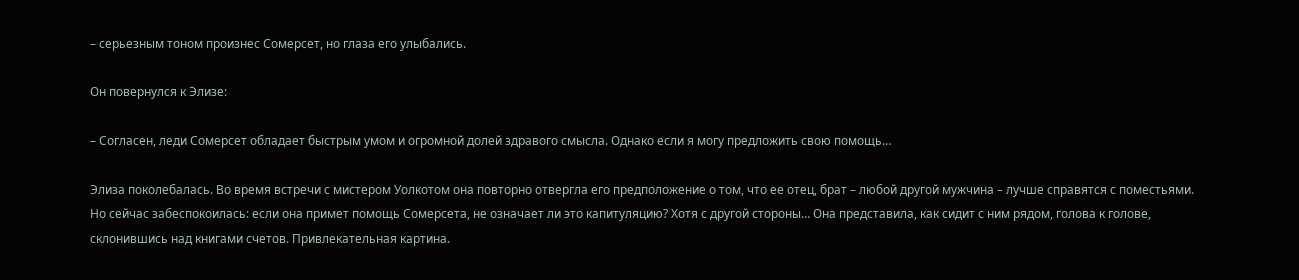– серьезным тоном произнес Сомерсет, но глаза его улыбались.

Он повернулся к Элизе:

– Согласен, леди Сомерсет обладает быстрым умом и огромной долей здравого смысла. Однако если я могу предложить свою помощь…

Элиза поколебалась. Во время встречи с мистером Уолкотом она повторно отвергла его предположение о том, что ее отец, брат – любой другой мужчина – лучше справятся с поместьями. Но сейчас забеспокоилась: если она примет помощь Сомерсета, не означает ли это капитуляцию? Хотя с другой стороны… Она представила, как сидит с ним рядом, голова к голове, склонившись над книгами счетов. Привлекательная картина.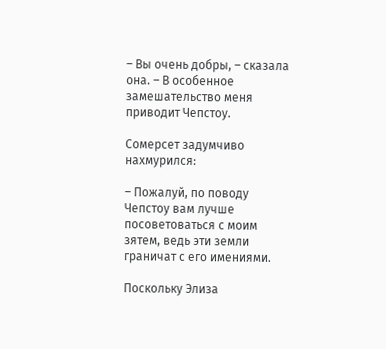– Вы очень добры, – сказала она. – В особенное замешательство меня приводит Чепстоу.

Сомерсет задумчиво нахмурился:

– Пожалуй, по поводу Чепстоу вам лучше посоветоваться с моим зятем, ведь эти земли граничат с его имениями.

Поскольку Элиза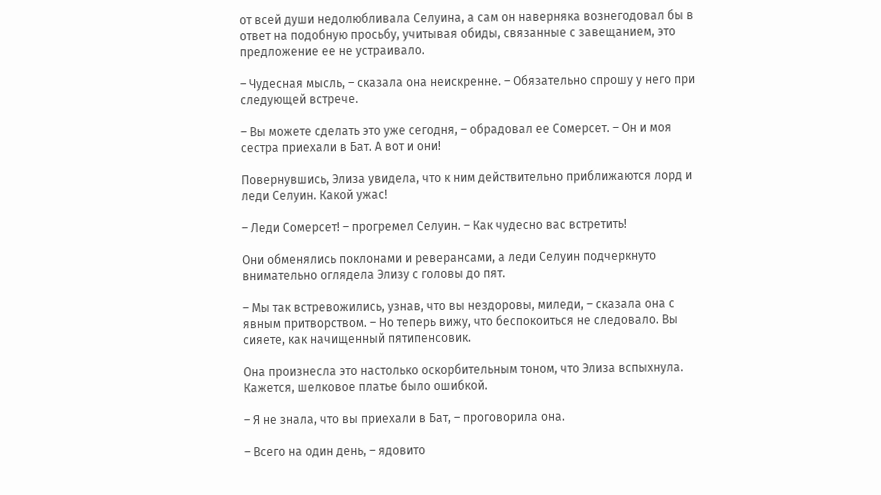от всей души недолюбливала Селуина, а сам он наверняка вознегодовал бы в ответ на подобную просьбу, учитывая обиды, связанные с завещанием, это предложение ее не устраивало.

– Чудесная мысль, – сказала она неискренне. – Обязательно спрошу у него при следующей встрече.

– Вы можете сделать это уже сегодня, – обрадовал ее Сомерсет. – Он и моя сестра приехали в Бат. А вот и они!

Повернувшись, Элиза увидела, что к ним действительно приближаются лорд и леди Селуин. Какой ужас!

– Леди Сомерсет! – прогремел Селуин. – Как чудесно вас встретить!

Они обменялись поклонами и реверансами, а леди Селуин подчеркнуто внимательно оглядела Элизу с головы до пят.

– Мы так встревожились, узнав, что вы нездоровы, миледи, – сказала она с явным притворством. – Но теперь вижу, что беспокоиться не следовало. Вы сияете, как начищенный пятипенсовик.

Она произнесла это настолько оскорбительным тоном, что Элиза вспыхнула. Кажется, шелковое платье было ошибкой.

– Я не знала, что вы приехали в Бат, – проговорила она.

– Всего на один день, – ядовито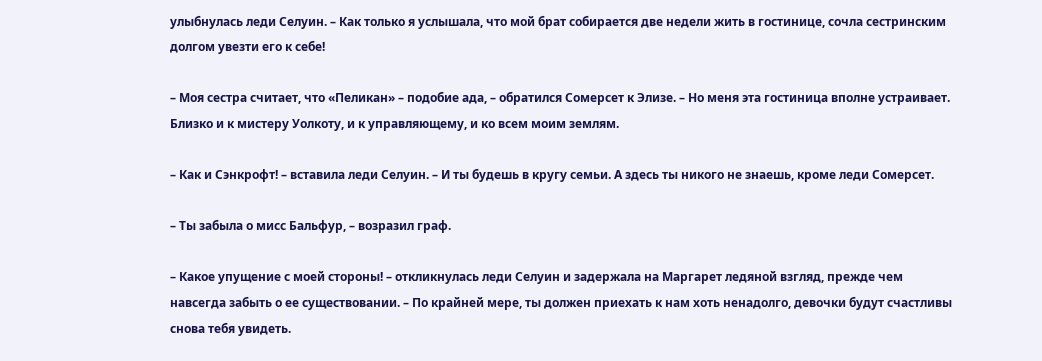улыбнулась леди Селуин. – Как только я услышала, что мой брат собирается две недели жить в гостинице, сочла сестринским долгом увезти его к себе!

– Моя сестра считает, что «Пеликан» – подобие ада, – обратился Сомерсет к Элизе. – Но меня эта гостиница вполне устраивает. Близко и к мистеру Уолкоту, и к управляющему, и ко всем моим землям.

– Как и Сэнкрофт! – вставила леди Селуин. – И ты будешь в кругу семьи. А здесь ты никого не знаешь, кроме леди Сомерсет.

– Ты забыла о мисс Бальфур, – возразил граф.

– Какое упущение с моей стороны! – откликнулась леди Селуин и задержала на Маргарет ледяной взгляд, прежде чем навсегда забыть о ее существовании. – По крайней мере, ты должен приехать к нам хоть ненадолго, девочки будут счастливы снова тебя увидеть.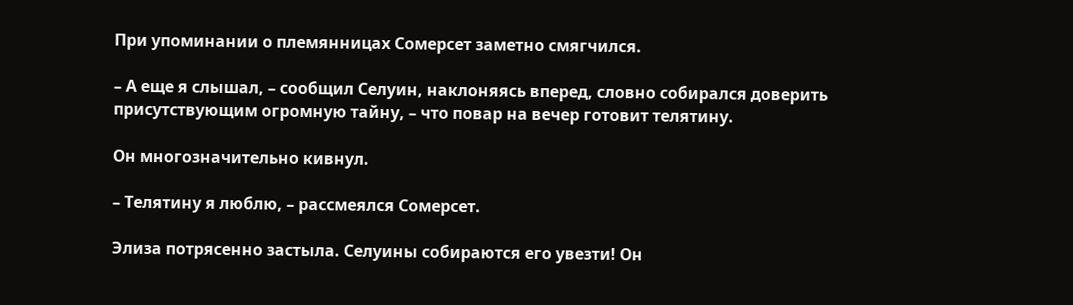При упоминании о племянницах Сомерсет заметно смягчился.

– А еще я слышал, – сообщил Селуин, наклоняясь вперед, словно собирался доверить присутствующим огромную тайну, – что повар на вечер готовит телятину.

Он многозначительно кивнул.

– Телятину я люблю, – рассмеялся Сомерсет.

Элиза потрясенно застыла. Селуины собираются его увезти! Он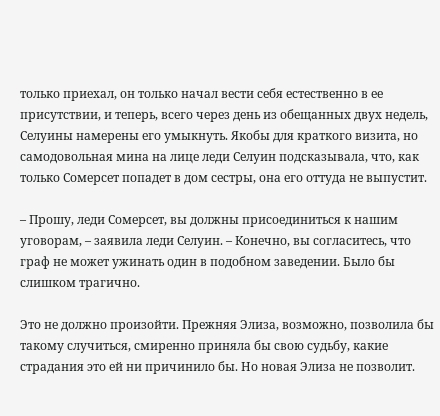только приехал, он только начал вести себя естественно в ее присутствии, и теперь, всего через день из обещанных двух недель, Селуины намерены его умыкнуть. Якобы для краткого визита, но самодовольная мина на лице леди Селуин подсказывала, что, как только Сомерсет попадет в дом сестры, она его оттуда не выпустит.

– Прошу, леди Сомерсет, вы должны присоединиться к нашим уговорам, – заявила леди Селуин. – Конечно, вы согласитесь, что граф не может ужинать один в подобном заведении. Было бы слишком трагично.

Это не должно произойти. Прежняя Элиза, возможно, позволила бы такому случиться, смиренно приняла бы свою судьбу, какие страдания это ей ни причинило бы. Но новая Элиза не позволит.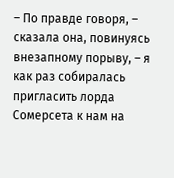– По правде говоря, – сказала она, повинуясь внезапному порыву, – я как раз собиралась пригласить лорда Сомерсета к нам на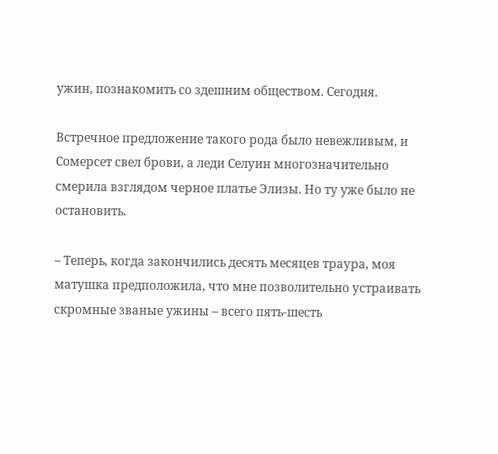ужин, познакомить со здешним обществом. Сегодня.

Встречное предложение такого рода было невежливым, и Сомерсет свел брови, а леди Селуин многозначительно смерила взглядом черное платье Элизы. Но ту уже было не остановить.

– Теперь, когда закончились десять месяцев траура, моя матушка предположила, что мне позволительно устраивать скромные званые ужины – всего пять-шесть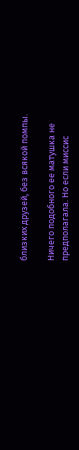близких друзей, без всякой помпы.

Ничего подобного ее матушка не предполагала. Но если миссис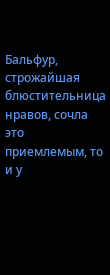Бальфур, строжайшая блюстительница нравов, сочла это приемлемым, то и у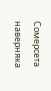Сомерсета наверняка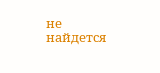не найдется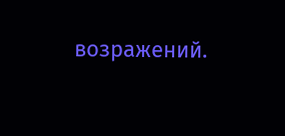возражений.